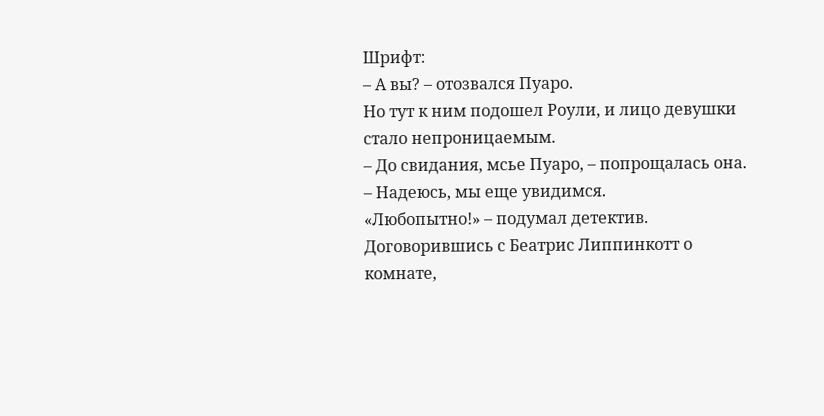Шрифт:
– А вы? – отозвался Пуаро.
Но тут к ним подошел Роули, и лицо девушки стало непроницаемым.
– До свидания, мсье Пуаро, – попрощалась она. – Надеюсь, мы еще увидимся.
«Любопытно!» – подумал детектив.
Договорившись с Беатрис Липпинкотт о комнате,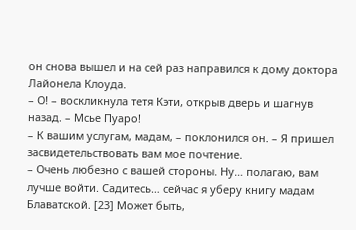он снова вышел и на сей раз направился к дому доктора Лайонела Клоуда.
– О! – воскликнула тетя Кэти, открыв дверь и шагнув назад. – Мсье Пуаро!
– К вашим услугам, мадам, – поклонился он. – Я пришел засвидетельствовать вам мое почтение.
– Очень любезно с вашей стороны. Ну… полагаю, вам лучше войти. Садитесь… сейчас я уберу книгу мадам Блаватской. [23] Может быть,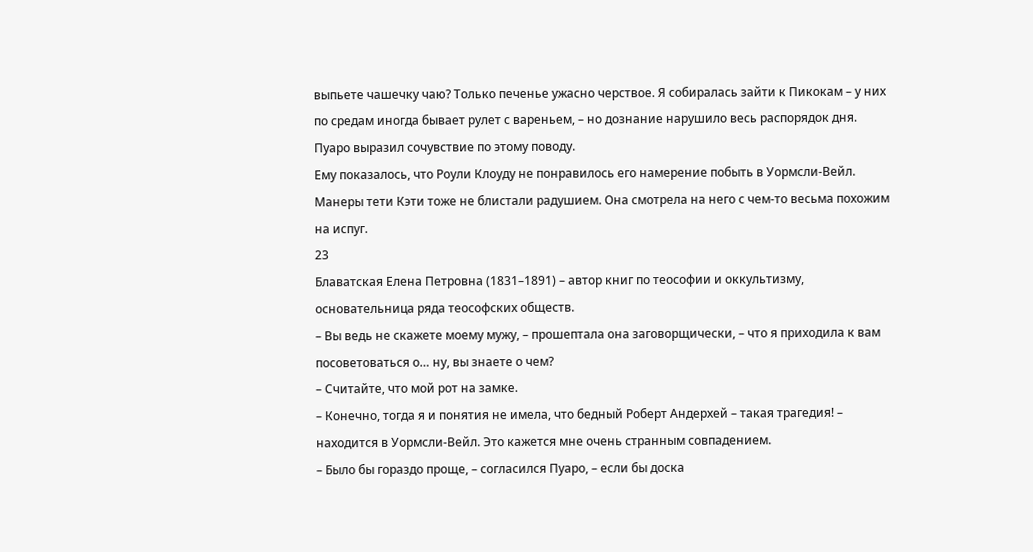выпьете чашечку чаю? Только печенье ужасно черствое. Я собиралась зайти к Пикокам – у них по средам иногда бывает рулет с вареньем, – но дознание нарушило весь распорядок дня.
Пуаро выразил сочувствие по этому поводу.
Ему показалось, что Роули Клоуду не понравилось его намерение побыть в Уормсли-Вейл. Манеры тети Кэти тоже не блистали радушием. Она смотрела на него с чем-то весьма похожим на испуг.
23
Блаватская Елена Петровна (1831–1891) – автор книг по теософии и оккультизму, основательница ряда теософских обществ.
– Вы ведь не скажете моему мужу, – прошептала она заговорщически, – что я приходила к вам посоветоваться о… ну, вы знаете о чем?
– Считайте, что мой рот на замке.
– Конечно, тогда я и понятия не имела, что бедный Роберт Андерхей – такая трагедия! – находится в Уормсли-Вейл. Это кажется мне очень странным совпадением.
– Было бы гораздо проще, – согласился Пуаро, – если бы доска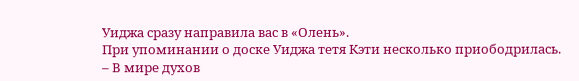Уиджа сразу направила вас в «Олень».
При упоминании о доске Уиджа тетя Кэти несколько приободрилась.
– В мире духов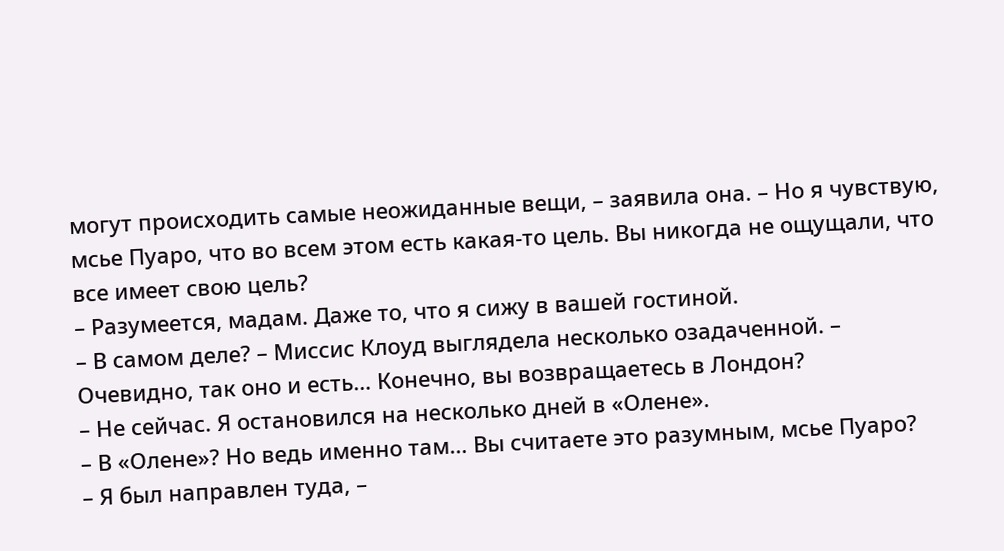могут происходить самые неожиданные вещи, – заявила она. – Но я чувствую, мсье Пуаро, что во всем этом есть какая-то цель. Вы никогда не ощущали, что все имеет свою цель?
– Разумеется, мадам. Даже то, что я сижу в вашей гостиной.
– В самом деле? – Миссис Клоуд выглядела несколько озадаченной. – Очевидно, так оно и есть… Конечно, вы возвращаетесь в Лондон?
– Не сейчас. Я остановился на несколько дней в «Олене».
– В «Олене»? Но ведь именно там… Вы считаете это разумным, мсье Пуаро?
– Я был направлен туда, –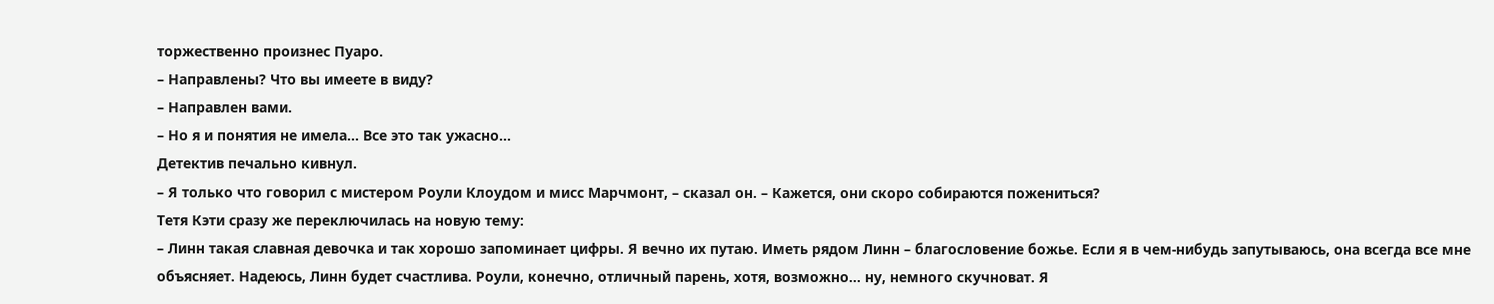торжественно произнес Пуаро.
– Направлены? Что вы имеете в виду?
– Направлен вами.
– Но я и понятия не имела… Все это так ужасно…
Детектив печально кивнул.
– Я только что говорил с мистером Роули Клоудом и мисс Марчмонт, – сказал он. – Кажется, они скоро собираются пожениться?
Тетя Кэти сразу же переключилась на новую тему:
– Линн такая славная девочка и так хорошо запоминает цифры. Я вечно их путаю. Иметь рядом Линн – благословение божье. Если я в чем-нибудь запутываюсь, она всегда все мне объясняет. Надеюсь, Линн будет счастлива. Роули, конечно, отличный парень, хотя, возможно… ну, немного скучноват. Я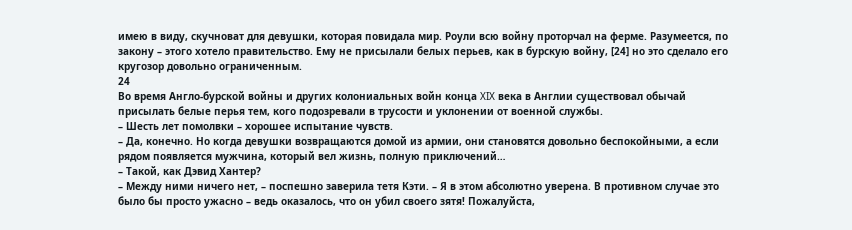имею в виду, скучноват для девушки, которая повидала мир. Роули всю войну проторчал на ферме. Разумеется, по закону – этого хотело правительство. Ему не присылали белых перьев, как в бурскую войну, [24] но это сделало его кругозор довольно ограниченным.
24
Во время Англо-бурской войны и других колониальных войн конца XIX века в Англии существовал обычай присылать белые перья тем, кого подозревали в трусости и уклонении от военной службы.
– Шесть лет помолвки – хорошее испытание чувств.
– Да, конечно. Но когда девушки возвращаются домой из армии, они становятся довольно беспокойными, а если рядом появляется мужчина, который вел жизнь, полную приключений…
– Такой, как Дэвид Хантер?
– Между ними ничего нет, – поспешно заверила тетя Кэти. – Я в этом абсолютно уверена. В противном случае это было бы просто ужасно – ведь оказалось, что он убил своего зятя! Пожалуйста,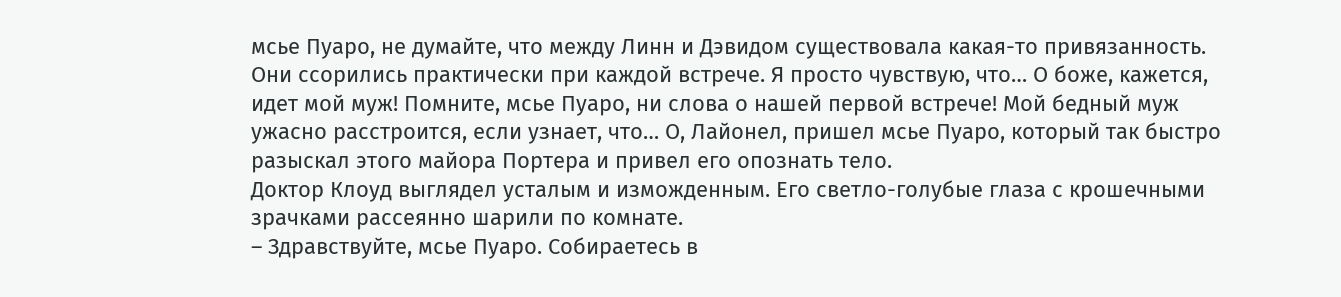мсье Пуаро, не думайте, что между Линн и Дэвидом существовала какая-то привязанность. Они ссорились практически при каждой встрече. Я просто чувствую, что… О боже, кажется, идет мой муж! Помните, мсье Пуаро, ни слова о нашей первой встрече! Мой бедный муж ужасно расстроится, если узнает, что… О, Лайонел, пришел мсье Пуаро, который так быстро разыскал этого майора Портера и привел его опознать тело.
Доктор Клоуд выглядел усталым и изможденным. Его светло-голубые глаза с крошечными зрачками рассеянно шарили по комнате.
– Здравствуйте, мсье Пуаро. Собираетесь в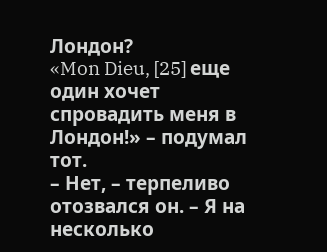Лондон?
«Mon Dieu, [25] еще один хочет спровадить меня в Лондон!» – подумал тот.
– Нет, – терпеливо отозвался он. – Я на несколько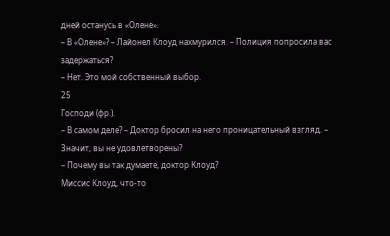дней останусь в «Олене».
– В «Олене»? – Лайонел Клоуд нахмурился. – Полиция попросила вас задержаться?
– Нет. Это мой собственный выбор.
25
Господи (фр.).
– В самом деле? – Доктор бросил на него проницательный взгляд. – Значит, вы не удовлетворены?
– Почему вы так думаете, доктор Клоуд?
Миссис Клоуд, что-то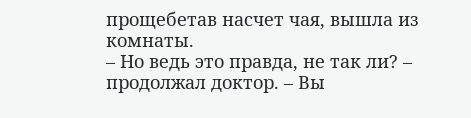прощебетав насчет чая, вышла из комнаты.
– Но ведь это правда, не так ли? – продолжал доктор. – Вы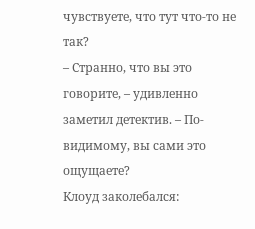чувствуете, что тут что-то не так?
– Странно, что вы это говорите, – удивленно заметил детектив. – По-видимому, вы сами это ощущаете?
Клоуд заколебался: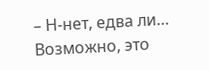– Н-нет, едва ли… Возможно, это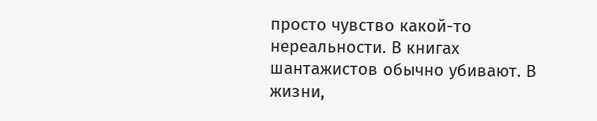просто чувство какой-то нереальности. В книгах шантажистов обычно убивают. В жизни,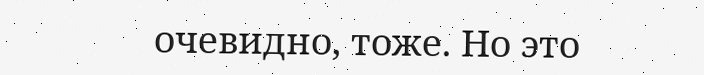очевидно, тоже. Но это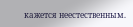кажется неестественным.